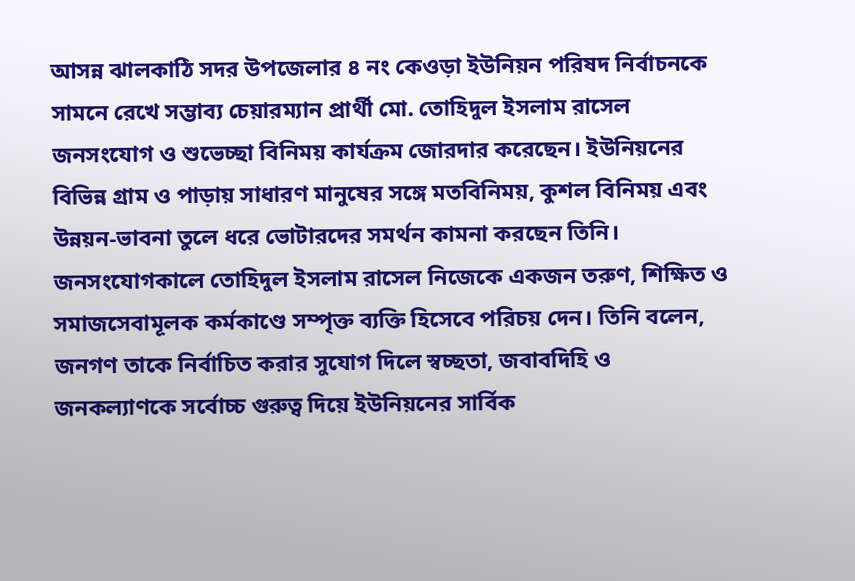আসন্ন ঝালকাঠি সদর উপজেলার ৪ নং কেওড়া ইউনিয়ন পরিষদ নির্বাচনকে সামনে রেখে সম্ভাব্য চেয়ারম্যান প্রার্থী মো. তোহিদুল ইসলাম রাসেল জনসংযোগ ও শুভেচ্ছা বিনিময় কার্যক্রম জোরদার করেছেন। ইউনিয়নের বিভিন্ন গ্রাম ও পাড়ায় সাধারণ মানুষের সঙ্গে মতবিনিময়, কুশল বিনিময় এবং উন্নয়ন-ভাবনা তুলে ধরে ভোটারদের সমর্থন কামনা করছেন তিনি।
জনসংযোগকালে তোহিদুল ইসলাম রাসেল নিজেকে একজন তরুণ, শিক্ষিত ও সমাজসেবামূলক কর্মকাণ্ডে সম্পৃক্ত ব্যক্তি হিসেবে পরিচয় দেন। তিনি বলেন, জনগণ তাকে নির্বাচিত করার সুযোগ দিলে স্বচ্ছতা, জবাবদিহি ও জনকল্যাণকে সর্বোচ্চ গুরুত্ব দিয়ে ইউনিয়নের সার্বিক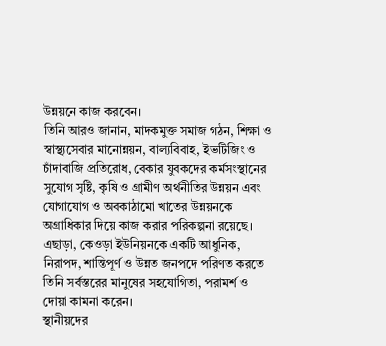উন্নয়নে কাজ করবেন।
তিনি আরও জানান, মাদকমুক্ত সমাজ গঠন, শিক্ষা ও স্বাস্থ্যসেবার মানোন্নয়ন, বাল্যবিবাহ, ইভটিজিং ও চাঁদাবাজি প্রতিরোধ, বেকার যুবকদের কর্মসংস্থানের সুযোগ সৃষ্টি, কৃষি ও গ্রামীণ অর্থনীতির উন্নয়ন এবং যোগাযোগ ও অবকাঠামো খাতের উন্নয়নকে অগ্রাধিকার দিয়ে কাজ করার পরিকল্পনা রয়েছে।
এছাড়া, কেওড়া ইউনিয়নকে একটি আধুনিক, নিরাপদ, শান্তিপূর্ণ ও উন্নত জনপদে পরিণত করতে তিনি সর্বস্তরের মানুষের সহযোগিতা, পরামর্শ ও দোয়া কামনা করেন।
স্থানীয়দের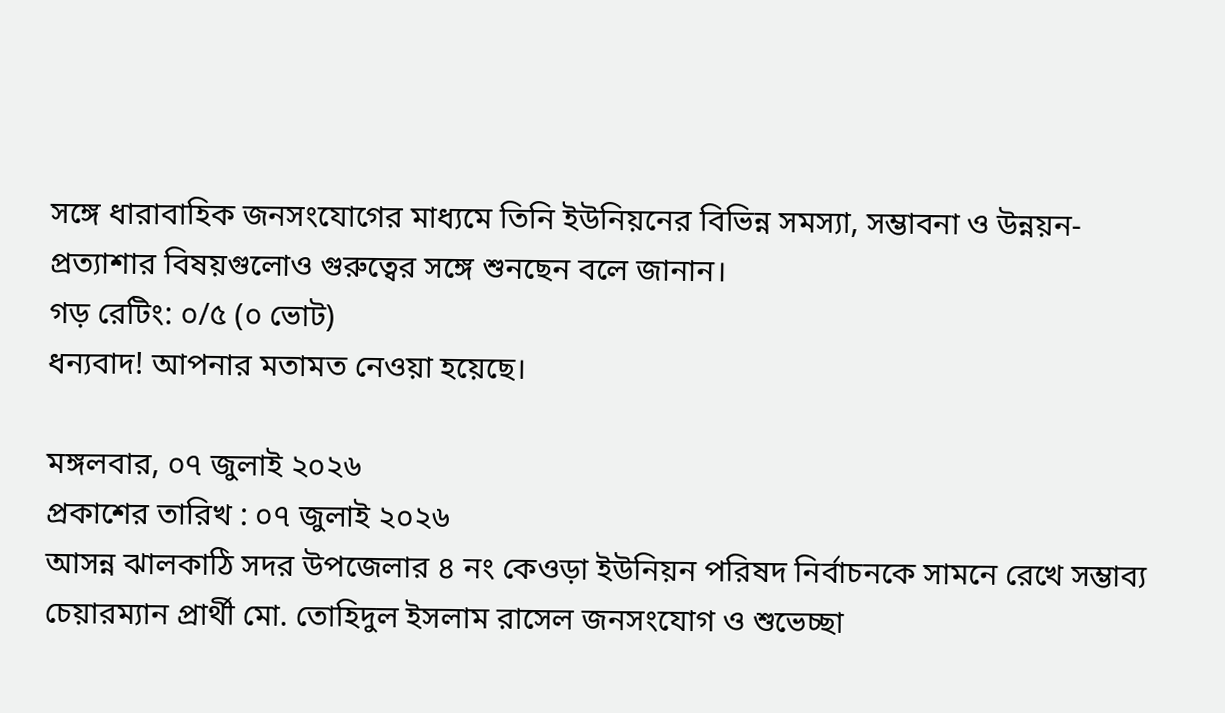সঙ্গে ধারাবাহিক জনসংযোগের মাধ্যমে তিনি ইউনিয়নের বিভিন্ন সমস্যা, সম্ভাবনা ও উন্নয়ন-প্রত্যাশার বিষয়গুলোও গুরুত্বের সঙ্গে শুনছেন বলে জানান।
গড় রেটিং: ০/৫ (০ ভোট)
ধন্যবাদ! আপনার মতামত নেওয়া হয়েছে।

মঙ্গলবার, ০৭ জুলাই ২০২৬
প্রকাশের তারিখ : ০৭ জুলাই ২০২৬
আসন্ন ঝালকাঠি সদর উপজেলার ৪ নং কেওড়া ইউনিয়ন পরিষদ নির্বাচনকে সামনে রেখে সম্ভাব্য চেয়ারম্যান প্রার্থী মো. তোহিদুল ইসলাম রাসেল জনসংযোগ ও শুভেচ্ছা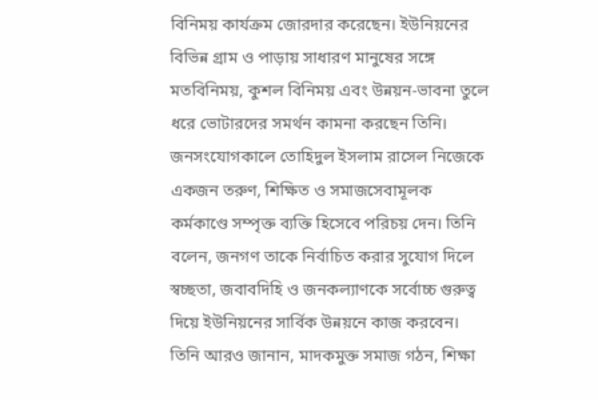বিনিময় কার্যক্রম জোরদার করেছেন। ইউনিয়নের বিভিন্ন গ্রাম ও পাড়ায় সাধারণ মানুষের সঙ্গে মতবিনিময়, কুশল বিনিময় এবং উন্নয়ন-ভাবনা তুলে ধরে ভোটারদের সমর্থন কামনা করছেন তিনি।
জনসংযোগকালে তোহিদুল ইসলাম রাসেল নিজেকে একজন তরুণ, শিক্ষিত ও সমাজসেবামূলক কর্মকাণ্ডে সম্পৃক্ত ব্যক্তি হিসেবে পরিচয় দেন। তিনি বলেন, জনগণ তাকে নির্বাচিত করার সুযোগ দিলে স্বচ্ছতা, জবাবদিহি ও জনকল্যাণকে সর্বোচ্চ গুরুত্ব দিয়ে ইউনিয়নের সার্বিক উন্নয়নে কাজ করবেন।
তিনি আরও জানান, মাদকমুক্ত সমাজ গঠন, শিক্ষা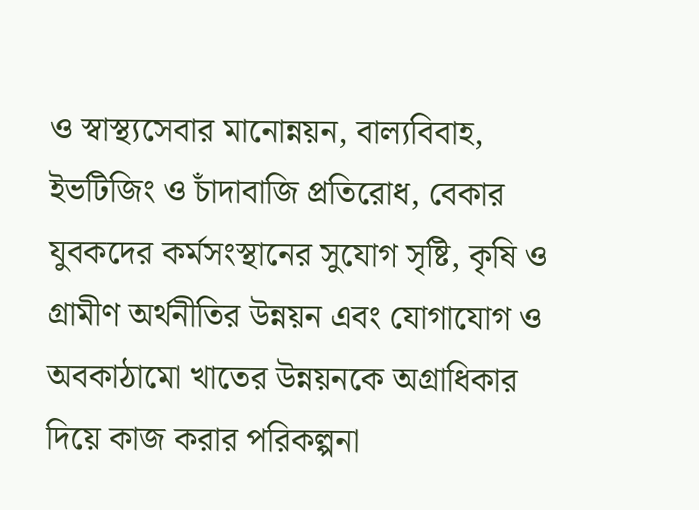ও স্বাস্থ্যসেবার মানোন্নয়ন, বাল্যবিবাহ, ইভটিজিং ও চাঁদাবাজি প্রতিরোধ, বেকার যুবকদের কর্মসংস্থানের সুযোগ সৃষ্টি, কৃষি ও গ্রামীণ অর্থনীতির উন্নয়ন এবং যোগাযোগ ও অবকাঠামো খাতের উন্নয়নকে অগ্রাধিকার দিয়ে কাজ করার পরিকল্পনা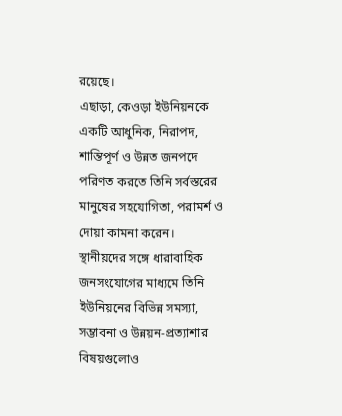রয়েছে।
এছাড়া, কেওড়া ইউনিয়নকে একটি আধুনিক, নিরাপদ, শান্তিপূর্ণ ও উন্নত জনপদে পরিণত করতে তিনি সর্বস্তরের মানুষের সহযোগিতা, পরামর্শ ও দোয়া কামনা করেন।
স্থানীয়দের সঙ্গে ধারাবাহিক জনসংযোগের মাধ্যমে তিনি ইউনিয়নের বিভিন্ন সমস্যা, সম্ভাবনা ও উন্নয়ন-প্রত্যাশার বিষয়গুলোও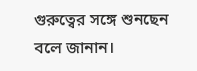গুরুত্বের সঙ্গে শুনছেন বলে জানান।